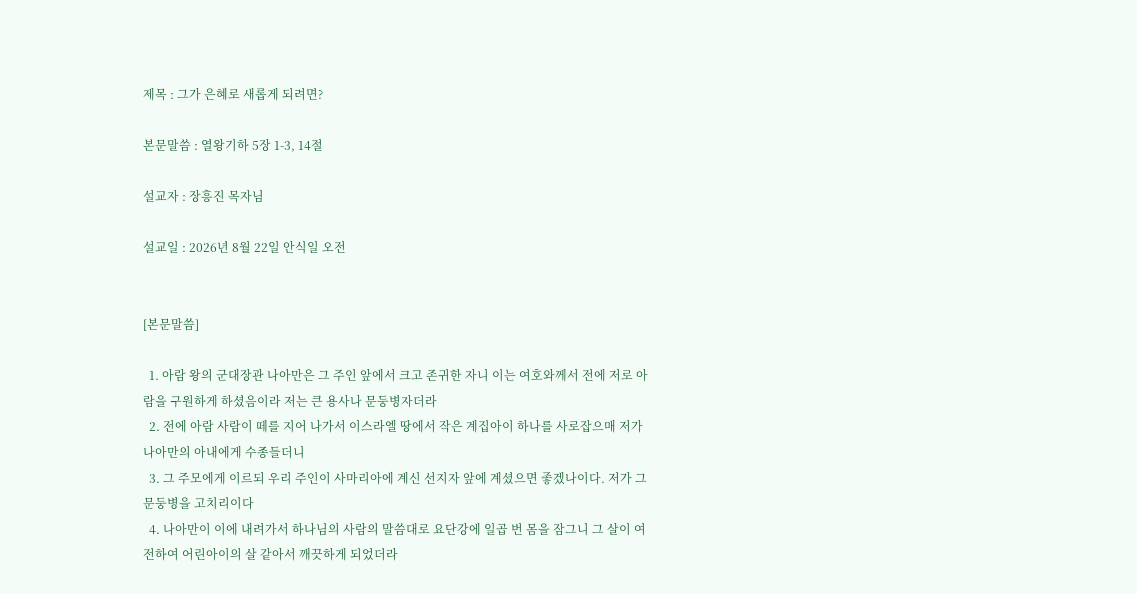제목 : 그가 은혜로 새롭게 되려면?

본문말씀 : 열왕기하 5장 1-3, 14절

설교자 : 장흥진 목자님

설교일 : 2026년 8월 22일 안식일 오전


[본문말씀]

  1. 아람 왕의 군대장관 나아만은 그 주인 앞에서 크고 존귀한 자니 이는 여호와께서 전에 저로 아람을 구원하게 하셨음이라 저는 큰 용사나 문둥병자더라
  2. 전에 아람 사람이 떼를 지어 나가서 이스라엘 땅에서 작은 계집아이 하나를 사로잡으매 저가 나아만의 아내에게 수종들더니
  3. 그 주모에게 이르되 우리 주인이 사마리아에 계신 선지자 앞에 계셨으면 좋겠나이다. 저가 그 문둥병을 고치리이다
  4. 나아만이 이에 내려가서 하나님의 사람의 말씀대로 요단강에 일곱 번 몸을 잠그니 그 살이 여전하여 어린아이의 살 같아서 깨끗하게 되었더라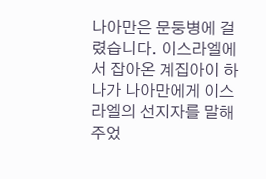나아만은 문둥병에 걸렸습니다. 이스라엘에서 잡아온 계집아이 하나가 나아만에게 이스라엘의 선지자를 말해주었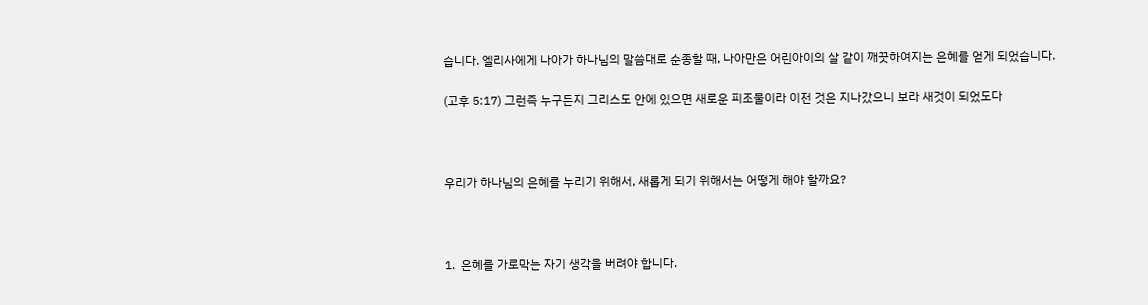습니다. 엘리사에게 나아가 하나님의 말씀대로 순종할 때, 나아만은 어린아이의 살 같이 깨끗하여지는 은혜를 얻게 되었습니다.

(고후 5:17) 그런즉 누구든지 그리스도 안에 있으면 새로운 피조물이라 이전 것은 지나갔으니 보라 새것이 되었도다



우리가 하나님의 은혜를 누리기 위해서, 새롭게 되기 위해서는 어떻게 해야 할까요?



1.  은혜를 가로막는 자기 생각을 버려야 합니다.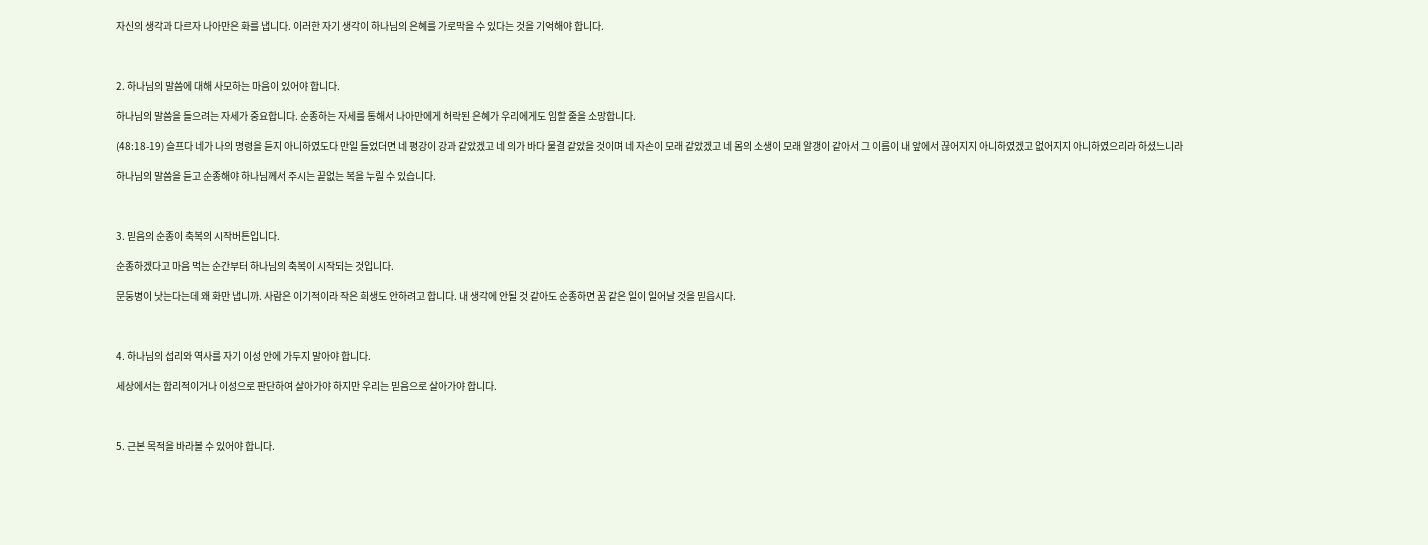자신의 생각과 다르자 나아만은 화를 냅니다. 이러한 자기 생각이 하나님의 은혜를 가로막을 수 있다는 것을 기억해야 합니다.



2. 하나님의 말씀에 대해 사모하는 마음이 있어야 합니다.

하나님의 말씀을 들으려는 자세가 중요합니다. 순종하는 자세를 통해서 나아만에게 허락된 은혜가 우리에게도 임할 줄을 소망합니다.

(48:18-19) 슬프다 네가 나의 명령을 듣지 아니하였도다 만일 들었더면 네 평강이 강과 같았겠고 네 의가 바다 물결 같았을 것이며 네 자손이 모래 같았겠고 네 몸의 소생이 모래 알갱이 같아서 그 이름이 내 앞에서 끊어지지 아니하였겠고 없어지지 아니하였으리라 하셨느니라

하나님의 말씀을 듣고 순종해야 하나님께서 주시는 끝없는 복을 누릴 수 있습니다.



3. 믿음의 순종이 축복의 시작버튼입니다.

순종하겠다고 마음 먹는 순간부터 하나님의 축복이 시작되는 것입니다.

문둥병이 낫는다는데 왜 화만 냅니까. 사람은 이기적이라 작은 희생도 안하려고 합니다. 내 생각에 안될 것 같아도 순종하면 꿈 같은 일이 일어날 것을 믿읍시다.



4. 하나님의 섭리와 역사를 자기 이성 안에 가두지 말아야 합니다.

세상에서는 합리적이거나 이성으로 판단하여 살아가야 하지만 우리는 믿음으로 살아가야 합니다.



5. 근본 목적을 바라볼 수 있어야 합니다.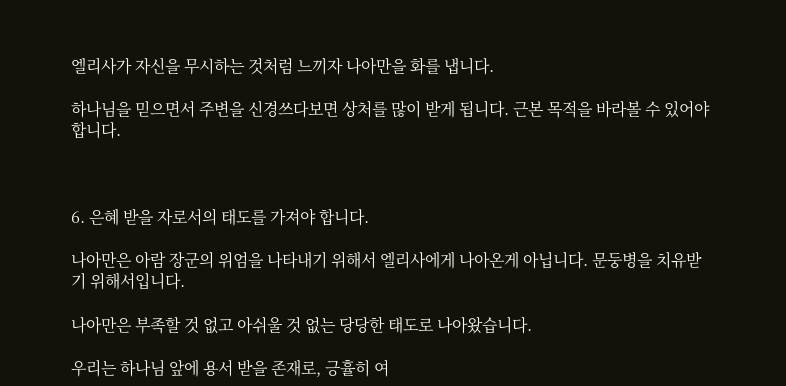엘리사가 자신을 무시하는 것처럼 느끼자 나아만을 화를 냅니다.

하나님을 믿으면서 주변을 신경쓰다보면 상처를 많이 받게 됩니다. 근본 목적을 바라볼 수 있어야 합니다.



6. 은혜 받을 자로서의 태도를 가져야 합니다.

나아만은 아람 장군의 위엄을 나타내기 위해서 엘리사에게 나아온게 아닙니다. 문둥병을 치유받기 위해서입니다.

나아만은 부족할 것 없고 아쉬울 것 없는 당당한 태도로 나아왔습니다.

우리는 하나님 앞에 용서 받을 존재로, 긍휼히 여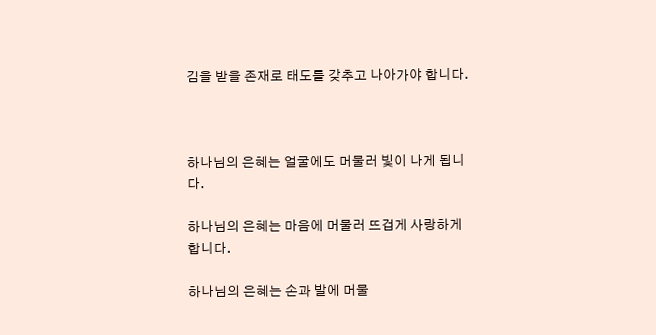김을 받을 존재로 태도를 갖추고 나아가야 합니다.



하나님의 은혜는 얼굴에도 머물러 빛이 나게 됩니다.

하나님의 은혜는 마음에 머물러 뜨겁게 사랑하게 합니다.

하나님의 은혜는 손과 발에 머물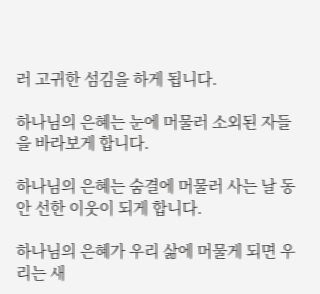러 고귀한 섬김을 하게 됩니다.

하나님의 은혜는 눈에 머물러 소외된 자들을 바라보게 합니다.

하나님의 은혜는 숨결에 머물러 사는 날 동안 선한 이웃이 되게 합니다.

하나님의 은혜가 우리 삶에 머물게 되면 우리는 새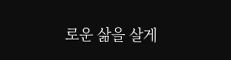로운 삶을 살게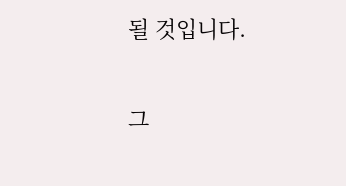될 것입니다.

그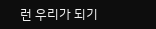런 우리가 되기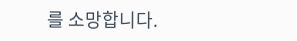를 소망합니다.